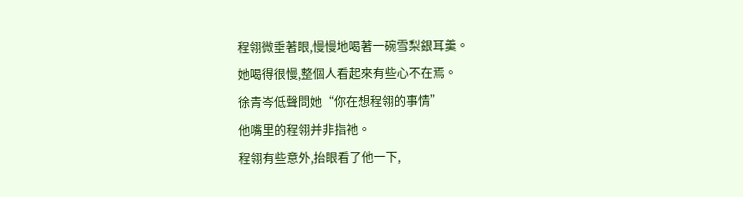程翎微垂著眼,慢慢地喝著一碗雪梨銀耳羹。
她喝得很慢,整個人看起來有些心不在焉。
徐青岑低聲問她“你在想程翎的事情”
他嘴里的程翎并非指祂。
程翎有些意外,抬眼看了他一下,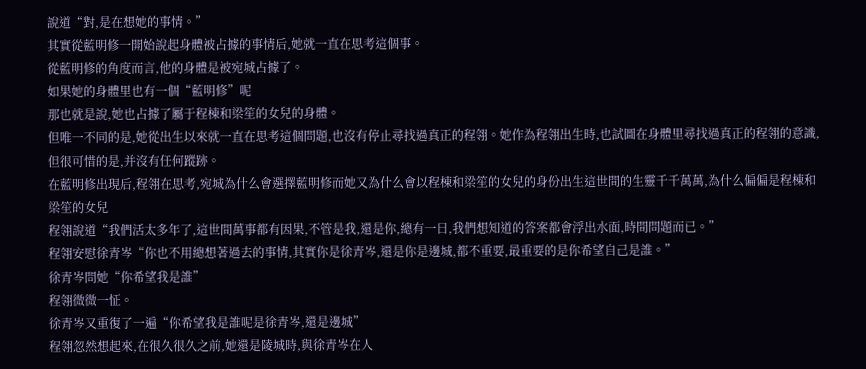說道“對,是在想她的事情。”
其實從藍明修一開始說起身體被占據的事情后,她就一直在思考這個事。
從藍明修的角度而言,他的身體是被宛城占據了。
如果她的身體里也有一個“藍明修”呢
那也就是說,她也占據了屬于程棟和梁笙的女兒的身體。
但唯一不同的是,她從出生以來就一直在思考這個問題,也沒有停止尋找過真正的程翎。她作為程翎出生時,也試圖在身體里尋找過真正的程翎的意識,但很可惜的是,并沒有任何蹤跡。
在藍明修出現后,程翎在思考,宛城為什么會選擇藍明修而她又為什么會以程棟和梁笙的女兒的身份出生這世間的生靈千千萬萬,為什么偏偏是程棟和梁笙的女兒
程翎說道“我們活太多年了,這世間萬事都有因果,不管是我,還是你,總有一日,我們想知道的答案都會浮出水面,時間問題而已。”
程翎安慰徐青岑“你也不用總想著過去的事情,其實你是徐青岑,還是你是邊城,都不重要,最重要的是你希望自己是誰。”
徐青岑問她“你希望我是誰”
程翎微微一怔。
徐青岑又重復了一遍“你希望我是誰呢是徐青岑,還是邊城”
程翎忽然想起來,在很久很久之前,她還是陵城時,與徐青岑在人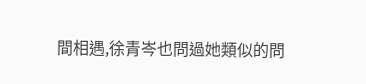間相遇,徐青岑也問過她類似的問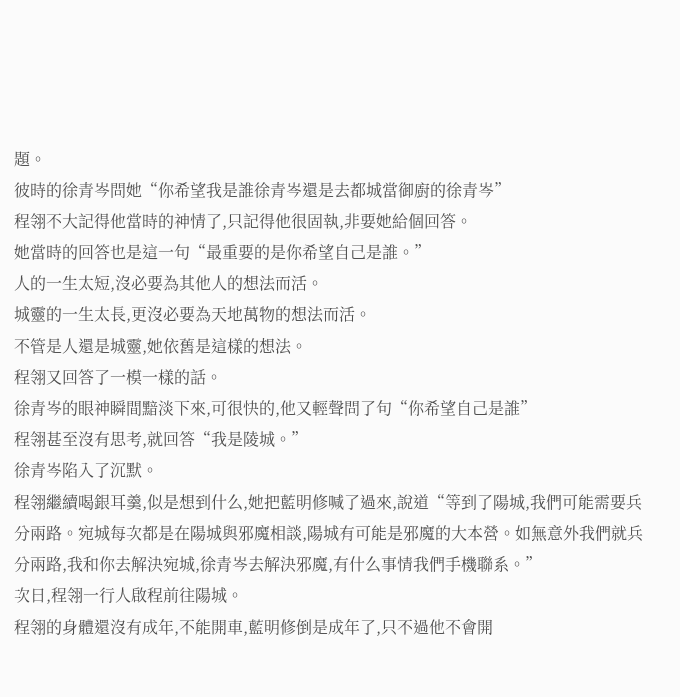題。
彼時的徐青岑問她“你希望我是誰徐青岑還是去都城當御廚的徐青岑”
程翎不大記得他當時的神情了,只記得他很固執,非要她給個回答。
她當時的回答也是這一句“最重要的是你希望自己是誰。”
人的一生太短,沒必要為其他人的想法而活。
城靈的一生太長,更沒必要為天地萬物的想法而活。
不管是人還是城靈,她依舊是這樣的想法。
程翎又回答了一模一樣的話。
徐青岑的眼神瞬間黯淡下來,可很快的,他又輕聲問了句“你希望自己是誰”
程翎甚至沒有思考,就回答“我是陵城。”
徐青岑陷入了沉默。
程翎繼續喝銀耳羹,似是想到什么,她把藍明修喊了過來,說道“等到了陽城,我們可能需要兵分兩路。宛城每次都是在陽城與邪魔相談,陽城有可能是邪魔的大本營。如無意外我們就兵分兩路,我和你去解決宛城,徐青岑去解決邪魔,有什么事情我們手機聯系。”
次日,程翎一行人啟程前往陽城。
程翎的身體還沒有成年,不能開車,藍明修倒是成年了,只不過他不會開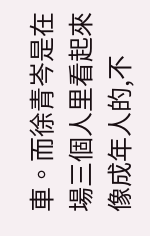車。而徐青岑是在場三個人里看起來像成年人的,不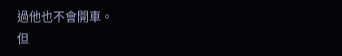過他也不會開車。
但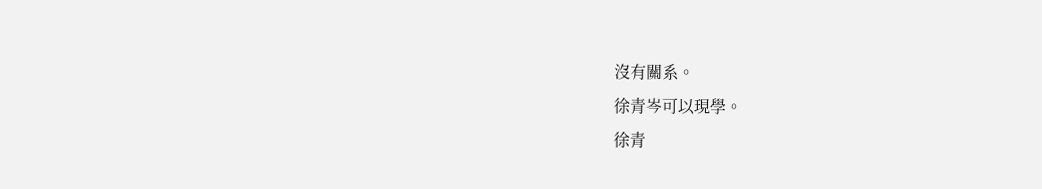沒有關系。
徐青岑可以現學。
徐青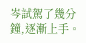岑試駕了幾分鐘,逐漸上手。